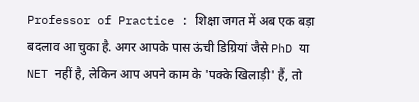Professor of Practice : शिक्षा जगत में अब एक बड़ा बदलाव आ चुका है. अगर आपके पास ऊंची डिग्रियां जैसे PhD या NET नहीं है, लेकिन आप अपने काम के 'पक्के खिलाड़ी' हैं, तो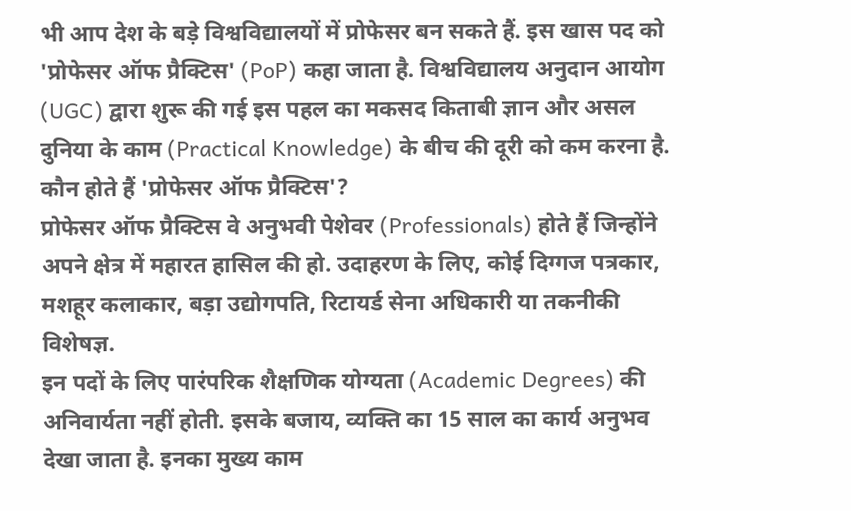भी आप देश के बड़े विश्वविद्यालयों में प्रोफेसर बन सकते हैं. इस खास पद को 'प्रोफेसर ऑफ प्रैक्टिस' (PoP) कहा जाता है. विश्वविद्यालय अनुदान आयोग (UGC) द्वारा शुरू की गई इस पहल का मकसद किताबी ज्ञान और असल दुनिया के काम (Practical Knowledge) के बीच की दूरी को कम करना है.
कौन होते हैं 'प्रोफेसर ऑफ प्रैक्टिस'?
प्रोफेसर ऑफ प्रैक्टिस वे अनुभवी पेशेवर (Professionals) होते हैं जिन्होंने अपने क्षेत्र में महारत हासिल की हो. उदाहरण के लिए, कोई दिग्गज पत्रकार, मशहूर कलाकार, बड़ा उद्योगपति, रिटायर्ड सेना अधिकारी या तकनीकी विशेषज्ञ.
इन पदों के लिए पारंपरिक शैक्षणिक योग्यता (Academic Degrees) की अनिवार्यता नहीं होती. इसके बजाय, व्यक्ति का 15 साल का कार्य अनुभव देखा जाता है. इनका मुख्य काम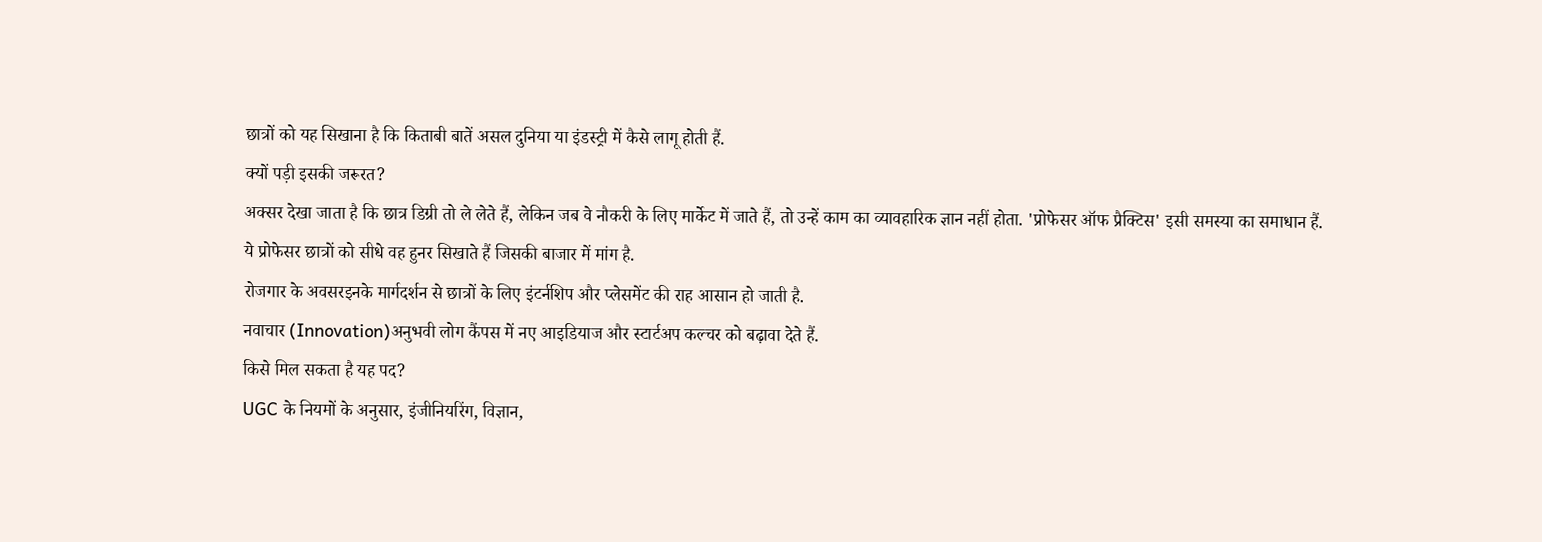छात्रों को यह सिखाना है कि किताबी बातें असल दुनिया या इंडस्ट्री में कैसे लागू होती हैं.
क्यों पड़ी इसकी जरूरत?
अक्सर देखा जाता है कि छात्र डिग्री तो ले लेते हैं, लेकिन जब वे नौकरी के लिए मार्केट में जाते हैं, तो उन्हें काम का व्यावहारिक ज्ञान नहीं होता. 'प्रोफेसर ऑफ प्रैक्टिस' इसी समस्या का समाधान हैं.
ये प्रोफेसर छात्रों को सीधे वह हुनर सिखाते हैं जिसकी बाजार में मांग है.
रोजगार के अवसरइनके मार्गदर्शन से छात्रों के लिए इंटर्नशिप और प्लेसमेंट की राह आसान हो जाती है.
नवाचार (Innovation)अनुभवी लोग कैंपस में नए आइडियाज और स्टार्टअप कल्चर को बढ़ावा देते हैं.
किसे मिल सकता है यह पद?
UGC के नियमों के अनुसार, इंजीनियरिंग, विज्ञान,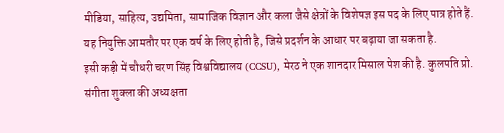मीडिया, साहित्य, उद्यमिता, सामाजिक विज्ञान और कला जैसे क्षेत्रों के विशेषज्ञ इस पद के लिए पात्र होते हैं. यह नियुक्ति आमतौर पर एक वर्ष के लिए होती है, जिसे प्रदर्शन के आधार पर बढ़ाया जा सकता है.
इसी कड़ी में चौधरी चरण सिंह विश्वविद्यालय (CCSU), मेरठ ने एक शानदार मिसाल पेश की है. कुलपति प्रो. संगीता शुक्ला की अध्यक्षता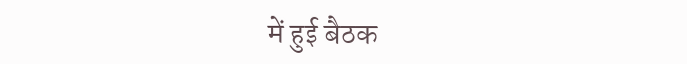में हुई बैठक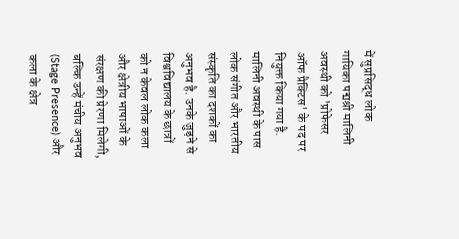में सुप्रसिद्ध लोक गायिका पद्मश्री मालिनी अवस्थी को 'प्रोफेसर ऑफ प्रैक्टिस' के पद पर नियुक्त किया गया है.
मालिनी अवस्थी के पास लोक संगीत और भारतीय संस्कृति का दशकों का अनुभव है. उनके जुड़ने से विश्वविद्यालय के छात्रों को न केवल लोक कला और क्षेत्रीय भाषाओं के संरक्षण की प्रेरणा मिलेगी, बल्कि उन्हें मंचीय अनुभव (Stage Presence) और कला के क्षेत्र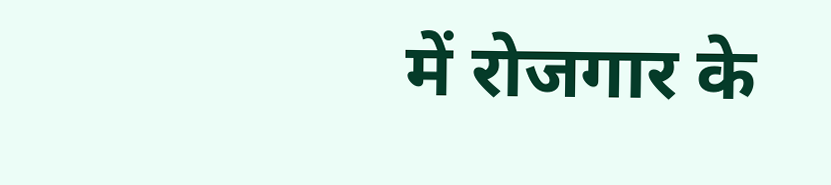में रोजगार के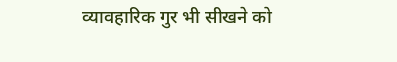व्यावहारिक गुर भी सीखने को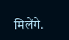मिलेंगे.